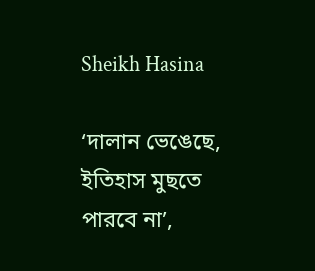Sheikh Hasina

‘দালান ভেঙেছে, ইতিহাস মুছতে পারবে না’,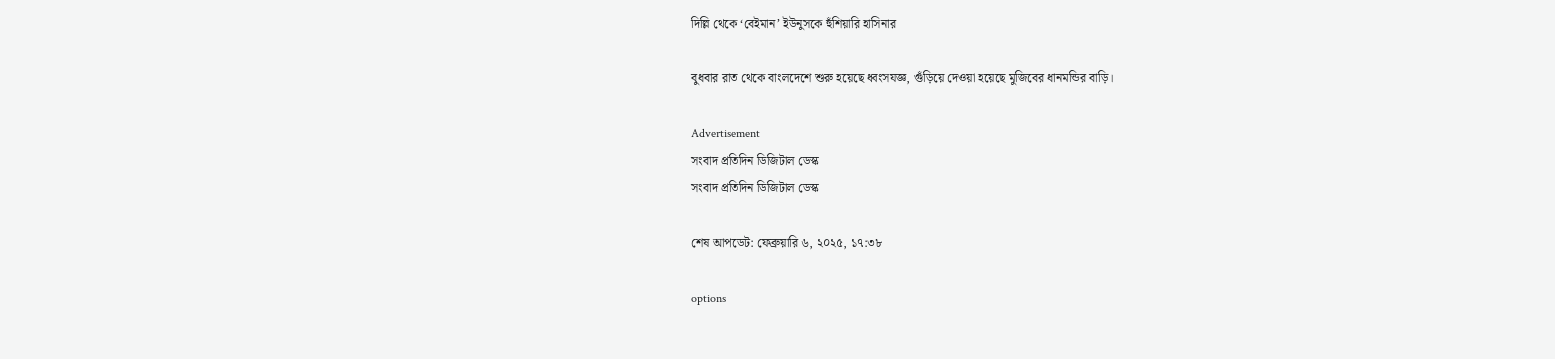দিল্লি থেকে ‘বেইমান’ ইউনুসকে হুঁশিয়ারি হাসিনার

বুধবার রাত থেকে বাংলদেশে শুরু হয়েছে ধ্বংসযজ্ঞ, গুঁড়িয়ে দেওয়া হয়েছে মুজিবের ধানমন্ডির বাড়ি।

Advertisement
সংবাদ প্রতিদিন ডিজিটাল ডেস্ক
সংবাদ প্রতিদিন ডিজিটাল ডেস্ক

শেষ আপডেট: ফেব্রুয়ারি ৬, ২০২৫, ১৭:৩৮

options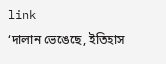link
‘দালান ভেঙেছে, ইতিহাস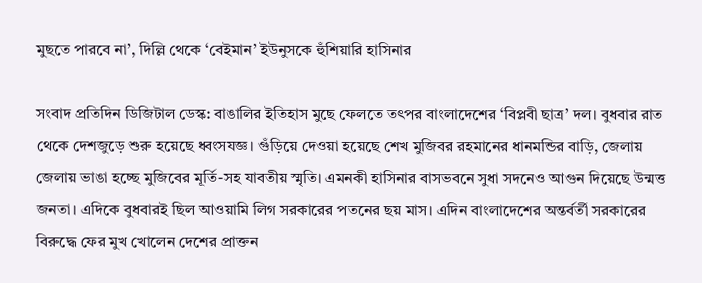মুছতে পারবে না’, দিল্লি থেকে ‘বেইমান’ ইউনুসকে হুঁশিয়ারি হাসিনার

সংবাদ প্রতিদিন ডিজিটাল ডেস্ক: বাঙালির ইতিহাস মুছে ফেলতে তৎপর বাংলাদেশের ‘বিপ্লবী ছাত্র’ দল। বুধবার রাত থেকে দেশজুড়ে শুরু হয়েছে ধ্বংসযজ্ঞ। গুঁড়িয়ে দেওয়া হয়েছে শেখ মুজিবর রহমানের ধানমন্ডির বাড়ি, জেলায় জেলায় ভাঙা হচ্ছে মুজিবের মূর্তি-সহ যাবতীয় স্মৃতি। এমনকী হাসিনার বাসভবনে সুধা সদনেও আগুন দিয়েছে উন্মত্ত জনতা। এদিকে বুধবারই ছিল আওয়ামি লিগ সরকারের পতনের ছয় মাস। এদিন বাংলাদেশের অন্তর্বর্তী সরকারের বিরুদ্ধে ফের মুখ খোলেন দেশের প্রাক্তন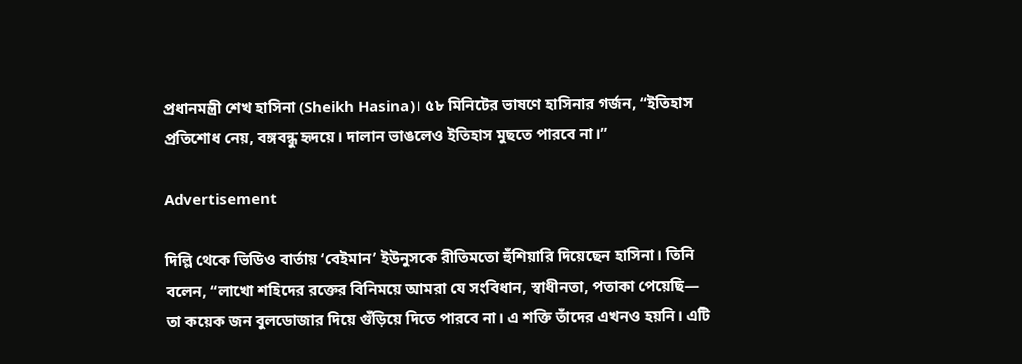প্রধানমন্ত্রী শেখ হাসিনা (Sheikh Hasina)। ৫৮ মিনিটের ভাষণে হাসিনার গর্জন, “ইতিহাস প্রতিশোধ নেয়, বঙ্গবন্ধু হৃদয়ে। দালান ভাঙলেও ইতিহাস মুছতে পারবে না।”

Advertisement

দিল্লি থেকে ভিডিও বার্তায় ‘বেইমান’ ইউনুসকে রীতিমতো হুঁশিয়ারি দিয়েছেন হাসিনা। তিনি বলেন, “লাখো শহিদের রক্তের বিনিময়ে আমরা যে সংবিধান, স্বাধীনতা, পতাকা পেয়েছি— তা কয়েক জন বুলডোজার দিয়ে গুঁড়িয়ে দিতে পারবে না। এ শক্তি তাঁদের এখনও হয়নি। এটি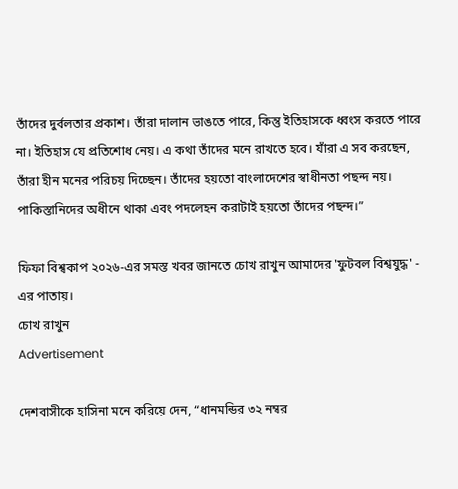তাঁদের দুর্বলতার প্রকাশ। তাঁরা দালান ভাঙতে পারে, কিন্তু ইতিহাসকে ধ্বংস করতে পারে না। ইতিহাস যে প্রতিশোধ নেয়। এ কথা তাঁদের মনে রাখতে হবে। যাঁরা এ সব করছেন, তাঁরা হীন মনের পরিচয় দিচ্ছেন। তাঁদের হয়তো বাংলাদেশের স্বাধীনতা পছন্দ নয়। পাকিস্তানিদের অধীনে থাকা এবং পদলেহন করাটাই হয়তো তাঁদের পছন্দ।”

ফিফা বিশ্বকাপ ২০২৬-এর সমস্ত খবর জানতে চোখ রাখুন আমাদের 'ফুটবল বিশ্বযুদ্ধ' - এর পাতায়।
চোখ রাখুন
Advertisement

দেশবাসীকে হাসিনা মনে করিয়ে দেন, “ধানমন্ডির ৩২ নম্বর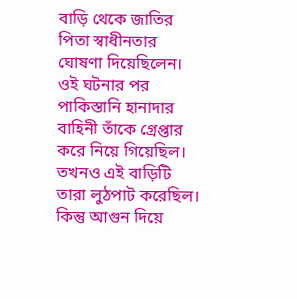বাড়ি থেকে জাতির পিতা স্বাধীনতার ঘোষণা দিয়েছিলেন। ওই ঘটনার পর পাকিস্তানি হানাদার বাহিনী তাঁকে গ্রেপ্তার করে নিয়ে গিয়েছিল। তখনও এই বাড়িটি তারা লুঠপাট করেছিল। কিন্তু আগুন দিয়ে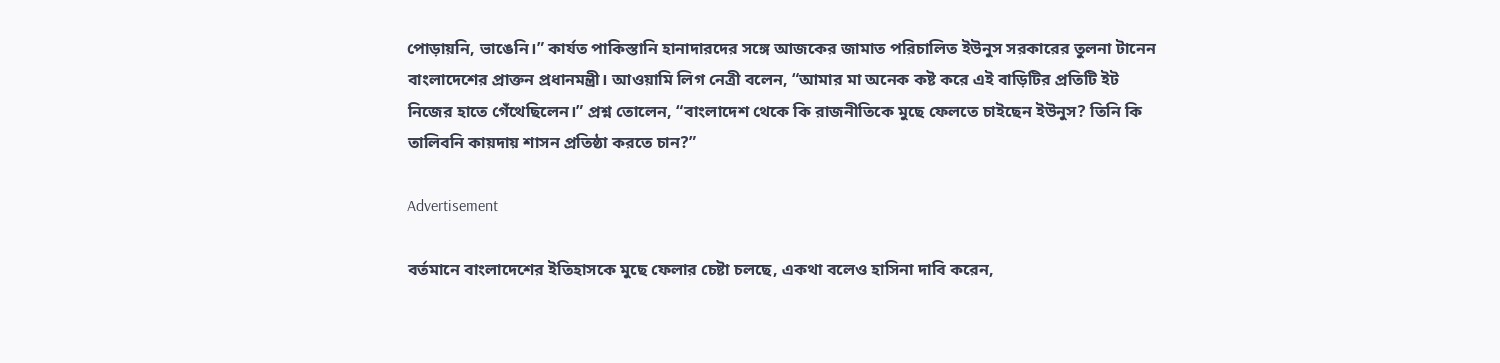পোড়ায়নি, ভাঙেনি।” কার্যত পাকিস্তানি হানাদারদের সঙ্গে আজকের জামাত পরিচালিত ইউনুস সরকারের তুলনা টানেন বাংলাদেশের প্রাক্তন প্রধানমন্ত্রী। আওয়ামি লিগ নেত্রী বলেন, “আমার মা অনেক কষ্ট করে এই বাড়িটির প্রতিটি ইট নিজের হাতে গেঁথেছিলেন।” প্রশ্ন তোলেন, “বাংলাদেশ থেকে কি রাজনীতিকে মুছে ফেলতে চাইছেন ইউনুস? তিনি কি তালিবনি কায়দায় শাসন প্রতিষ্ঠা করতে চান?”

Advertisement

বর্তমানে বাংলাদেশের ইতিহাসকে মুছে ফেলার চেষ্টা চলছে, একথা বলেও হাসিনা দাবি করেন,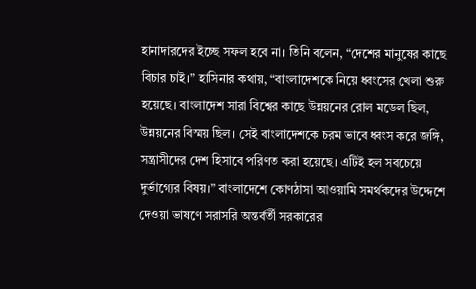হানাদারদের ইচ্ছে সফল হবে না। তিনি বলেন, “দেশের মানুষের কাছে বিচার চাই।” হাসিনার কথায়, “বাংলাদেশকে নিয়ে ধ্বংসের খেলা শুরু হয়েছে। বাংলাদেশ সারা বিশ্বের কাছে উন্নয়নের রোল মডেল ছিল, উন্নয়নের বিস্ময় ছিল। সেই বাংলাদেশকে চরম ভাবে ধ্বংস করে জঙ্গি, সন্ত্রাসীদের দেশ হিসাবে পরিণত করা হয়েছে। এটিই হল সবচেয়ে দুর্ভাগ্যের বিষয়।” বাংলাদেশে কোণঠাসা আওয়ামি সমর্থকদের উদ্দেশে দেওয়া ভাষণে সরাসরি অন্তর্বর্তী সরকারের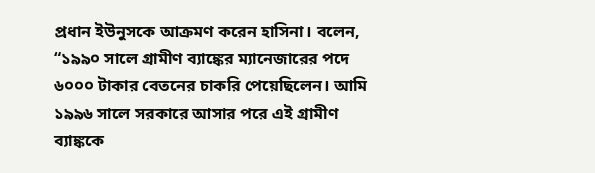প্রধান ইউনুসকে আক্রমণ করেন হাসিনা। বলেন, “১৯৯০ সালে গ্রামীণ ব্যাঙ্কের ম্যানেজারের পদে ৬০০০ টাকার বেতনের চাকরি পেয়েছিলেন। আমি ১৯৯৬ সালে সরকারে আসার পরে এই গ্রামীণ ব্যাঙ্ককে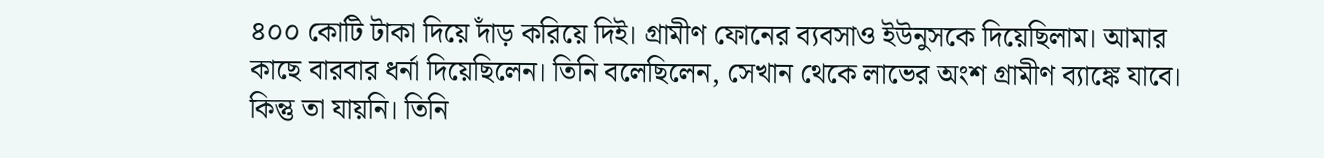৪০০ কোটি টাকা দিয়ে দাঁড় করিয়ে দিই। গ্রামীণ ফোনের ব্যবসাও ইউনুসকে দিয়েছিলাম। আমার কাছে বারবার ধর্না দিয়েছিলেন। তিনি বলেছিলেন, সেখান থেকে লাভের অংশ গ্রামীণ ব্যাঙ্কে যাবে। কিন্তু তা যায়নি। তিনি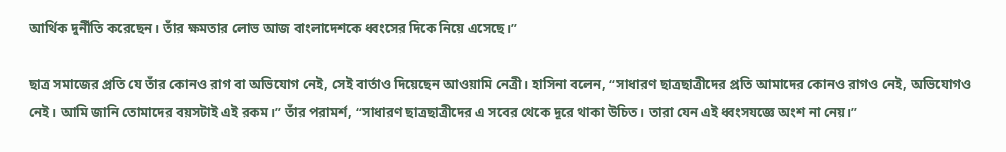আর্থিক দুর্নীতি করেছেন। তাঁর ক্ষমতার লোভ আজ বাংলাদেশকে ধ্বংসের দিকে নিয়ে এসেছে।”

ছাত্র সমাজের প্রতি যে তাঁর কোনও রাগ বা অভিযোগ নেই, সেই বার্তাও দিয়েছেন আওয়ামি নেত্রী। হাসিনা বলেন, “সাধারণ ছাত্রছাত্রীদের প্রতি আমাদের কোনও রাগও নেই, অভিযোগও নেই। আমি জানি তোমাদের বয়সটাই এই রকম।” তাঁর পরামর্শ, “সাধারণ ছাত্রছাত্রীদের এ সবের থেকে দূরে থাকা উচিত। তারা যেন এই ধ্বংসযজ্ঞে অংশ না নেয়।”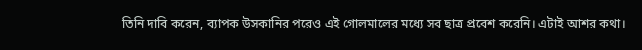তিনি দাবি করেন, ব্যাপক উসকানির পরেও এই গোলমালের মধ্যে সব ছাত্র প্রবেশ করেনি। এটাই আশর কথা।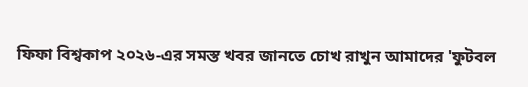ফিফা বিশ্বকাপ ২০২৬-এর সমস্ত খবর জানতে চোখ রাখুন আমাদের 'ফুটবল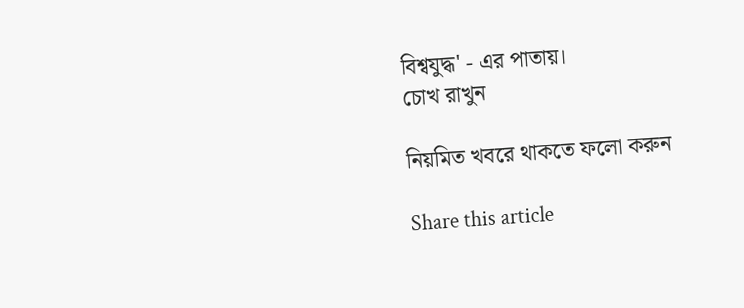বিশ্বযুদ্ধ' - এর পাতায়।
চোখ রাখুন

নিয়মিত খবরে থাকতে ফলো করুন

Share this article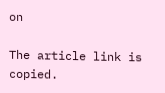on

The article link is copied.